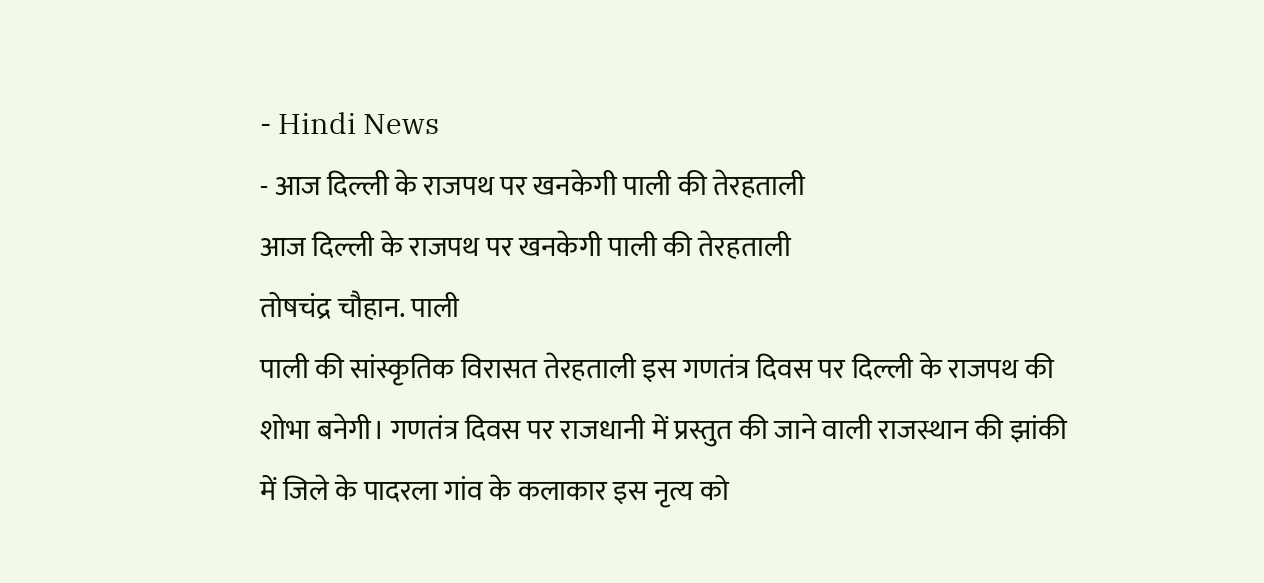- Hindi News
- आज दिल्ली के राजपथ पर खनकेगी पाली की तेरहताली
आज दिल्ली के राजपथ पर खनकेगी पाली की तेरहताली
तोषचंद्र चौहान. पाली
पाली की सांस्कृतिक विरासत तेरहताली इस गणतंत्र दिवस पर दिल्ली के राजपथ की शोभा बनेगी। गणतंत्र दिवस पर राजधानी में प्रस्तुत की जाने वाली राजस्थान की झांकी में जिले के पादरला गांव के कलाकार इस नृत्य को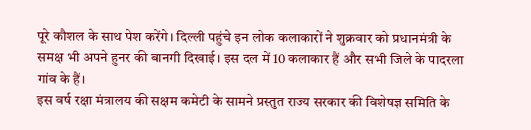पूरे कौशल के साथ पेश करेंगे। दिल्ली पहुंचे इन लोक कलाकारों ने शुक्रवार को प्रधानमंत्री के समक्ष भी अपने हुनर की बानगी दिखाई। इस दल में 10 कलाकार हैं और सभी जिले के पादरला गांव के हैं।
इस वर्ष रक्षा मंत्रालय की सक्षम कमेटी के सामने प्रस्तुत राज्य सरकार की विशेषज्ञ समिति के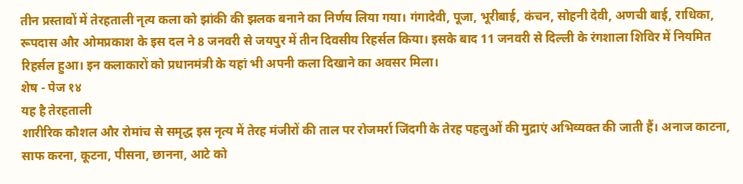तीन प्रस्तावों में तेरहताली नृत्य कला को झांकी की झलक बनाने का निर्णय लिया गया। गंगादेवी, पूजा, भूरीबाई, कंचन, सोहनी देवी, अणची बाई, राधिका, रूपदास और ओमप्रकाश के इस दल ने 8 जनवरी से जयपुर में तीन दिवसीय रिहर्सल किया। इसके बाद 11 जनवरी से दिल्ली के रंगशाला शिविर में नियमित रिहर्सल हुआ। इन कलाकारों को प्रधानमंत्री के यहां भी अपनी कला दिखाने का अवसर मिला।
शेष - पेज १४
यह है तेरहताली
शारीरिक कौशल और रोमांच से समृद्ध इस नृत्य में तेरह मंजीरों की ताल पर रोजमर्रा जिंदगी के तेरह पहलुओं की मुद्राएं अभिव्यक्त की जाती हैं। अनाज काटना, साफ करना, कूटना, पीसना, छानना, आटे को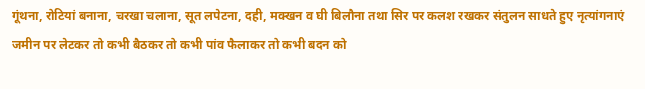गूंथना, रोटियां बनाना, चरखा चलाना, सूत लपेटना, दही, मक्खन व घी बिलौना तथा सिर पर कलश रखकर संतुलन साधते हुए नृत्यांगनाएं जमीन पर लेटकर तो कभी बैठकर तो कभी पांव फैलाकर तो कभी बदन को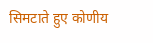सिमटाते हुए कोणीय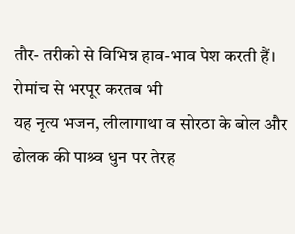तौर- तरीको से विभिन्न हाव-भाव पेश करती हैं।
रोमांच से भरपूर करतब भी
यह नृत्य भजन, लीलागाथा व सोरठा के बोल और ढोलक की पाश्र्व धुन पर तेरह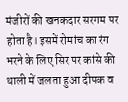मंजीरों की खनकदार सरगम पर होता है। इसमें रोमांच का रंग भरने के लिए सिर पर कांसे की थाली में जलता हुआ दीपक व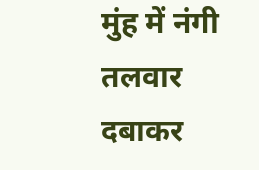मुंह में नंगी तलवार दबाकर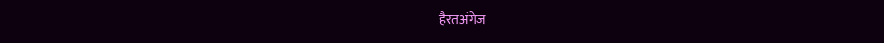हैरतअंगेज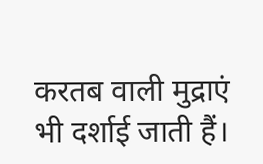करतब वाली मुद्राएं भी दर्शाई जाती हैं।